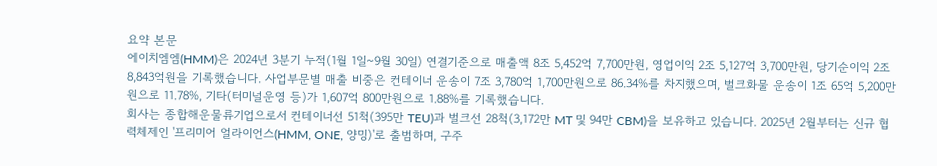요약 본문
에이치엠엠(HMM)은 2024년 3분기 누적(1월 1일~9월 30일) 연결기준으로 매출액 8조 5,452억 7,700만원, 영업이익 2조 5,127억 3,700만원, 당기순이익 2조 8,843억원을 기록했습니다. 사업부문별 매출 비중은 컨테이너 운송이 7조 3,780억 1,700만원으로 86.34%를 차지했으며, 벌크화물 운송이 1조 65억 5,200만원으로 11.78%, 기타(터미널운영 등)가 1,607억 800만원으로 1.88%를 기록했습니다.
회사는 종합해운물류기업으로서 컨테이너선 51척(395만 TEU)과 벌크선 28척(3,172만 MT 및 94만 CBM)을 보유하고 있습니다. 2025년 2월부터는 신규 협력체제인 '프리미어 얼라이언스(HMM, ONE, 양밍)'로 출범하며, 구주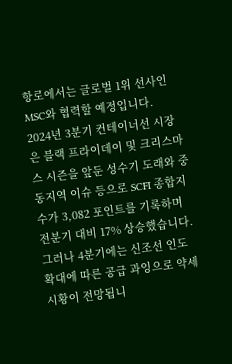항로에서는 글로벌 1위 선사인 MSC와 협력할 예정입니다.
2024년 3분기 컨테이너선 시장은 블랙 프라이데이 및 크리스마스 시즌을 앞둔 성수기 도래와 중동지역 이슈 등으로 SCFI 종합지수가 3,082 포인트를 기록하며 전분기 대비 17% 상승했습니다. 그러나 4분기에는 신조선 인도 확대에 따른 공급 과잉으로 약세 시황이 전망됩니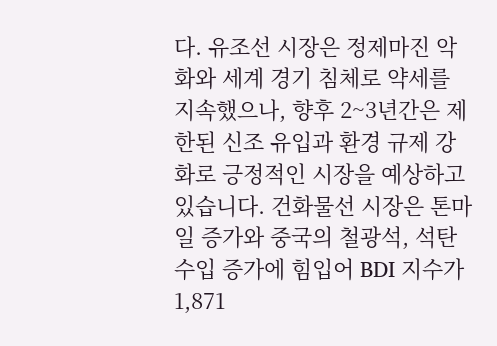다. 유조선 시장은 정제마진 악화와 세계 경기 침체로 약세를 지속했으나, 향후 2~3년간은 제한된 신조 유입과 환경 규제 강화로 긍정적인 시장을 예상하고 있습니다. 건화물선 시장은 톤마일 증가와 중국의 철광석, 석탄 수입 증가에 힘입어 BDI 지수가 1,871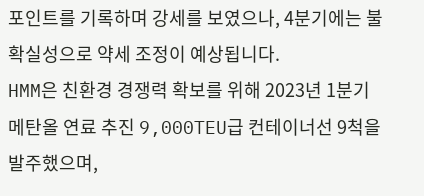포인트를 기록하며 강세를 보였으나, 4분기에는 불확실성으로 약세 조정이 예상됩니다.
HMM은 친환경 경쟁력 확보를 위해 2023년 1분기 메탄올 연료 추진 9,000TEU급 컨테이너선 9척을 발주했으며,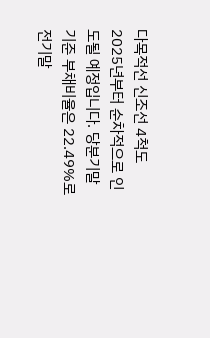다목적선 신조선 4척도 2025년부터 순차적으로 인도될 예정입니다. 당분기말 기준 부채비율은 22.49%로 전기말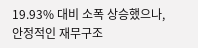19.93% 대비 소폭 상승했으나, 안정적인 재무구조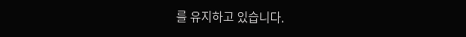를 유지하고 있습니다.